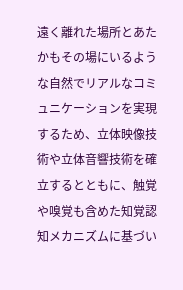遠く離れた場所とあたかもその場にいるような自然でリアルなコミュニケーションを実現するため、立体映像技術や立体音響技術を確立するとともに、触覚や嗅覚も含めた知覚認知メカニズムに基づい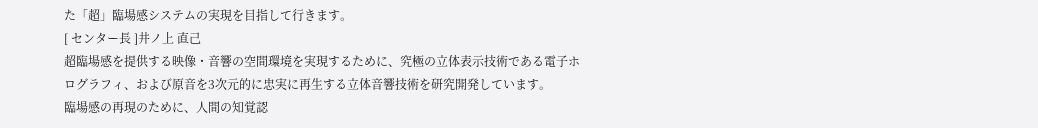た「超」臨場感システムの実現を目指して行きます。
[ センター長 ]井ノ上 直己
超臨場感を提供する映像・音響の空間環境を実現するために、究極の立体表示技術である電子ホログラフィ、および原音を3次元的に忠実に再生する立体音響技術を研究開発しています。
臨場感の再現のために、人間の知覚認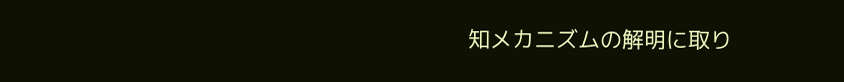知メカニズムの解明に取り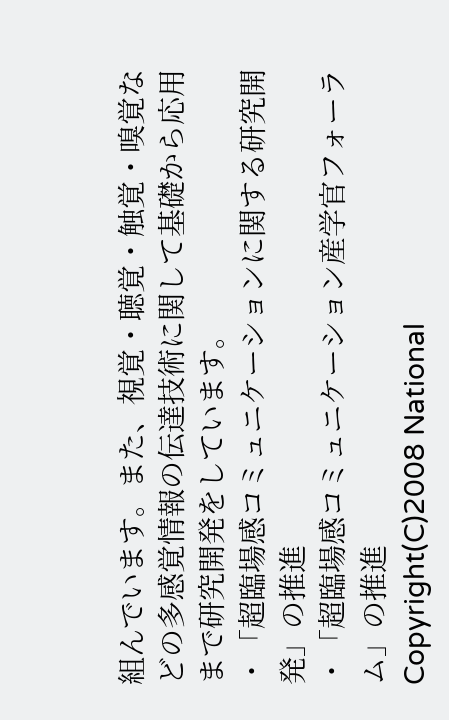組んでいます。また、視覚・聴覚・触覚・嗅覚などの多感覚情報の伝達技術に関して基礎から応用まで研究開発をしています。
・「超臨場感コミュニケーションに関する研究開発」の推進
・「超臨場感コミュニケーション産学官フォーラム」の推進
Copyright(C)2008 National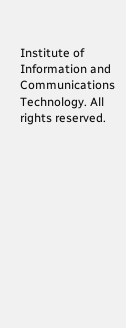Institute of Information and Communications Technology. All rights reserved.